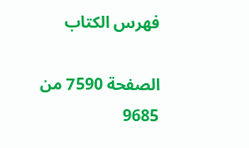فهرس الكتاب

الصفحة 7590 من 9685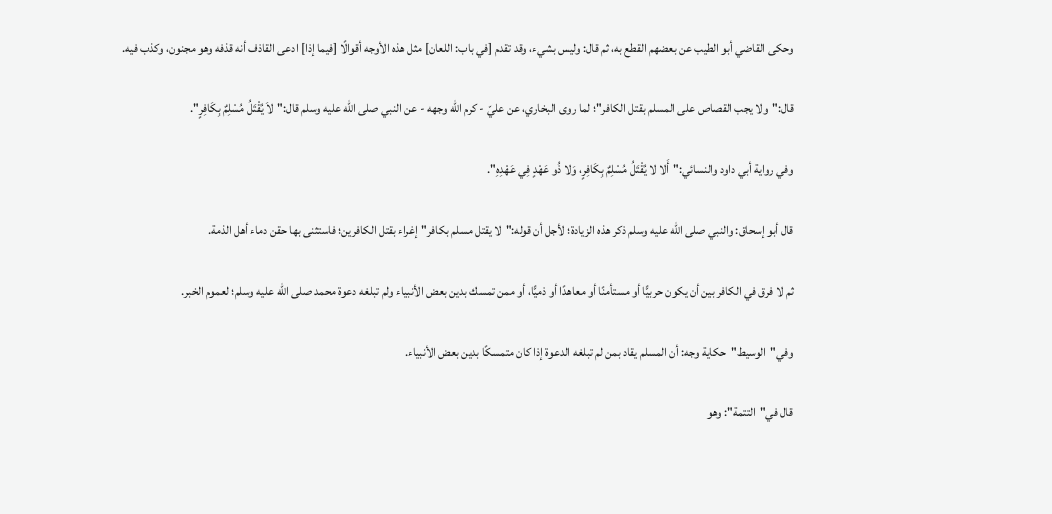وحكى القاضي أبو الطيب عن بعضهم القطع به، ثم قال: وليس بشيء، وقد تقدم [في باب: اللعان] مثل هذه الأوجه أقوالًا [فيما إذا] ادعى القاذف أنه قذفه وهو مجنون، وكذب فيه.

قال:"ولا يجب القصاص على المسلم بقتل الكافر"؛ لما روى البخاري، عن عليّ - كرم الله وجهه - عن النبي صلى الله عليه وسلم قال:"لاَ يُقْتَلُ مُسْلِمٌ بِكَافِرٍ".

وفي رواية أبي داود والنسائي:"أَلا لا يُقْتَلُ مُسْلِمٌ بِكَافِرٍ، وَلا ذُو عَهْدٍ فِي عَهْدِهِ".

قال أبو إسحاق: والنبي صلى الله عليه وسلم ذكر هذه الزيادة؛ لأجل أن قوله:"لا يقتل مسلم بكافر"إغراء بقتل الكافرين؛ فاستثنى بها حقن دماء أهل الذمة.

ثم لا فرق في الكافر بين أن يكون حربيًّا أو مستأمنًا أو معاهدًا أو ذميًّا، أو ممن تمسك بدين بعض الأنبياء ولم تبلغه دعوة محمد صلى الله عليه وسلم؛ لعموم الخبر.

وفي"الوسيط"حكاية وجه: أن المسلم يقاد بمن لم تبلغه الدعوة إذا كان متمسكًا بدين بعض الأنبياء.

قال في"التتمة": وهو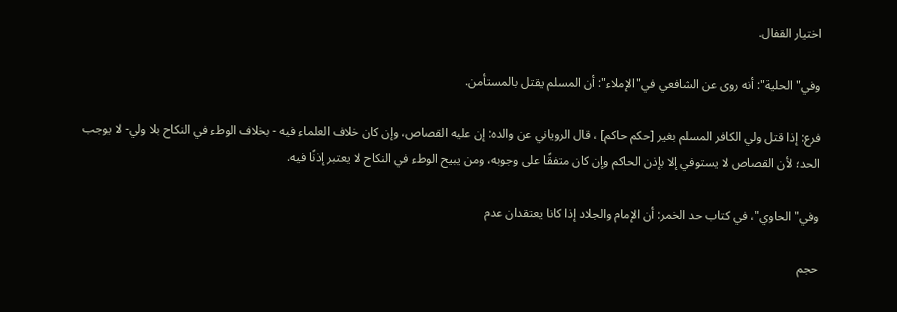اختيار القفال.

وفي"الحلية": أنه روى عن الشافعي في"الإملاء": أن المسلم يقتل بالمستأمن.

فرع: إذا قتل ولي الكافر المسلم بغير [حكم حاكم] ، قال الروياني عن والده: إن عليه القصاص، وإن كان خلاف العلماء فيه - بخلاف الوطء في النكاح بلا ولي- لا يوجب الحد؛ لأن القصاص لا يستوفي إلا بإذن الحاكم وإن كان متفقًا على وجوبه، ومن يبيح الوطء في النكاح لا يعتبر إذنًا فيه.

وفي"الحاوي"، في كتاب حد الخمر: أن الإمام والجلاد إذا كانا يعتقدان عدم

حجم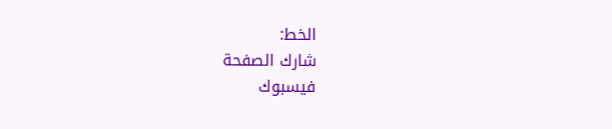الخط:
شارك الصفحة
فيسبوك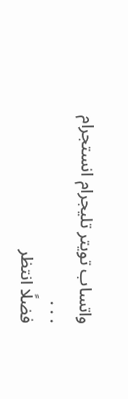واتساب تويتر تليجرام انستجرام
. . .
فضلًا انتظر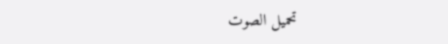تحميل الصوت